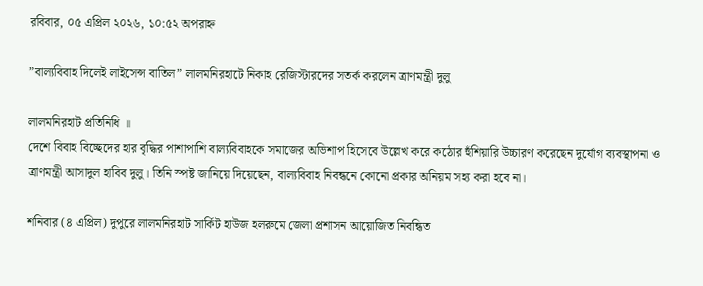রবিবার, ০৫ এপ্রিল ২০২৬, ১০:৫২ অপরাহ্ন

”বাল্যবিবাহ দিলেই লাইসেন্স বাতিল” লালমনিরহাটে নিকাহ রেজিস্টারদের সতর্ক করলেন ত্রাণমন্ত্রী দুলু

লালমনিরহাট প্রতিনিধি ॥
দেশে বিবাহ বিচ্ছেদের হার বৃদ্ধির পাশাপাশি বাল্যবিবাহকে সমাজের অভিশাপ হিসেবে উল্লেখ করে কঠোর হুঁশিয়ারি উচ্চারণ করেছেন দুর্যোগ ব্যবস্থাপনা ও ত্রাণমন্ত্রী আসাদুল হাবিব দুলু। তিনি স্পষ্ট জানিয়ে দিয়েছেন, বাল্যবিবাহ নিবন্ধনে কোনো প্রকার অনিয়ম সহ্য করা হবে না।

শনিবার (৪ এপ্রিল) দুপুরে লালমনিরহাট সার্কিট হাউজ হলরুমে জেলা প্রশাসন আয়োজিত নিবন্ধিত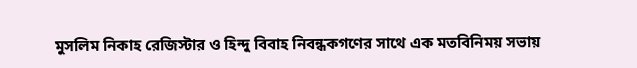মুসলিম নিকাহ রেজিস্টার ও হিন্দু বিবাহ নিবন্ধকগণের সাথে এক মতবিনিময় সভায়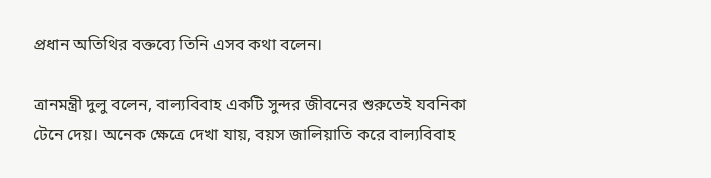প্রধান অতিথির বক্তব্যে তিনি এসব কথা বলেন।

ত্রানমন্ত্রী দুলু বলেন, বাল্যবিবাহ একটি সুন্দর জীবনের শুরুতেই যবনিকা টেনে দেয়। অনেক ক্ষেত্রে দেখা যায়, বয়স জালিয়াতি করে বাল্যবিবাহ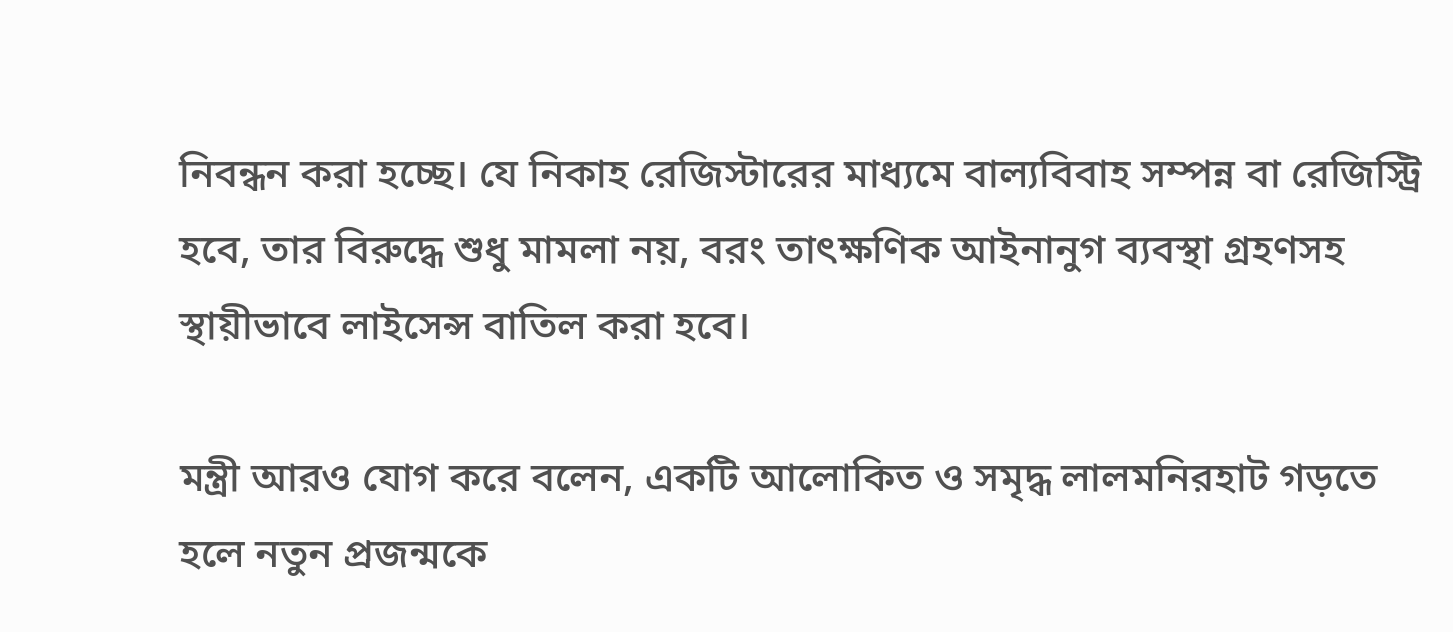নিবন্ধন করা হচ্ছে। যে নিকাহ রেজিস্টারের মাধ্যমে বাল্যবিবাহ সম্পন্ন বা রেজিস্ট্রি হবে, তার বিরুদ্ধে শুধু মামলা নয়, বরং তাৎক্ষণিক আইনানুগ ব্যবস্থা গ্রহণসহ স্থায়ীভাবে লাইসেন্স বাতিল করা হবে।

মন্ত্রী আরও যোগ করে বলেন, একটি আলোকিত ও সমৃদ্ধ লালমনিরহাট গড়তে হলে নতুন প্রজন্মকে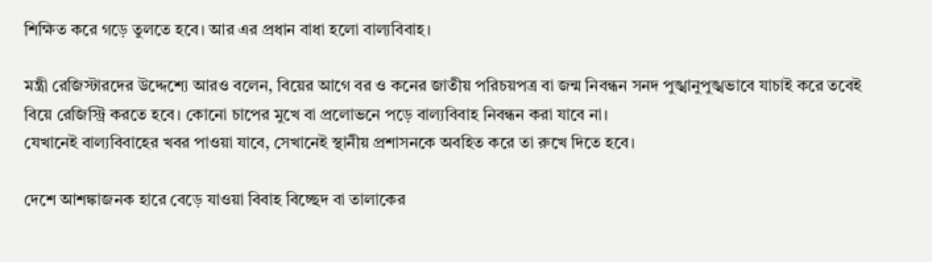শিক্ষিত করে গড়ে তুলতে হবে। আর এর প্রধান বাধা হলো বাল্যবিবাহ।

মন্ত্রী রেজিস্টারদের উদ্দেশ্যে আরও বলেন, বিয়ের আগে বর ও কনের জাতীয় পরিচয়পত্র বা জন্ম নিবন্ধন সনদ পুঙ্খানুপুঙ্খভাবে যাচাই করে তবেই বিয়ে রেজিস্ট্রি করতে হবে। কোনো চাপের মুখে বা প্রলোভনে পড়ে বাল্যবিবাহ নিবন্ধন করা যাবে না।
যেখানেই বাল্যবিবাহের খবর পাওয়া যাবে, সেখানেই স্থানীয় প্রশাসনকে অবহিত করে তা রুখে দিতে হবে।

দেশে আশঙ্কাজনক হারে বেড়ে যাওয়া বিবাহ বিচ্ছেদ বা তালাকের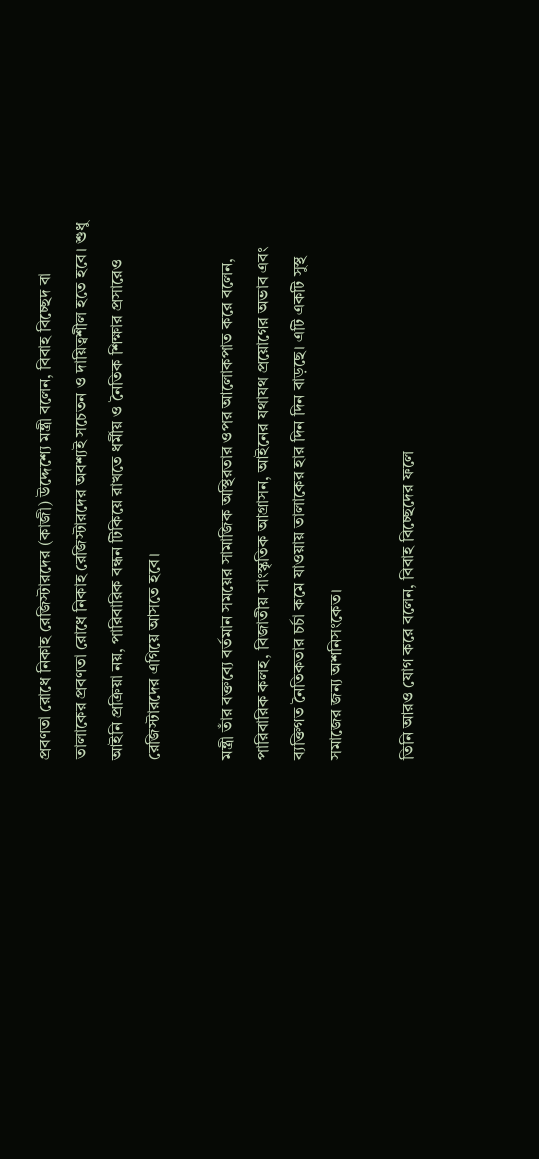প্রবণতা রোধে নিকাহ রেজিস্টারদের (কাজী) উদ্দেশ্যে মন্ত্রী বলেন, বিবাহ বিচ্ছেদ বা তালাকের প্রবণতা রোধে নিকাহ রেজিস্টারদের অবশ্যই সচেতন ও দায়িত্বশীল হতে হবে। শুধু আইনি প্রক্রিয়া নয়, পারিবারিক বন্ধন টিকিয়ে রাখতে ধর্মীয় ও নৈতিক শিক্ষার প্রসারেও রেজিস্টারদের এগিয়ে আসতে হবে।

মন্ত্রী তাঁর বক্তব্যে বর্তমান সময়ের সামাজিক অস্থিরতার ওপর আলোকপাত করে বলেন, পারিবারিক কলহ, বিজাতীয় সাংস্কৃতিক আগ্রাসন, আইনের যথাযথ প্রয়োগের অভাব এবং ব্যক্তিগত নৈতিকতার চর্চা কমে যাওয়ায় তালাকের হার দিন দিন বাড়ছে। এটি একটি সুস্থ সমাজের জন্য অশনিসংকেত।

তিনি আরও যোগ করে বলেন, বিবাহ বিচ্ছেদের ফলে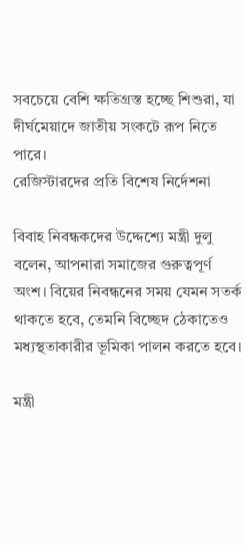সবচেয়ে বেশি ক্ষতিগ্রস্ত হচ্ছে শিশুরা, যা দীর্ঘমেয়াদে জাতীয় সংকটে রূপ নিতে পারে।
রেজিস্টারদের প্রতি বিশেষ নির্দেশনা

বিবাহ নিবন্ধকদের উদ্দেশ্যে মন্ত্রী দুলু বলেন, আপনারা সমাজের গুরুত্বপূর্ণ অংশ। বিয়ের নিবন্ধনের সময় যেমন সতর্ক থাকতে হবে, তেমনি বিচ্ছেদ ঠেকাতেও মধ্যস্থতাকারীর ভূমিকা পালন করতে হবে।

মন্ত্রী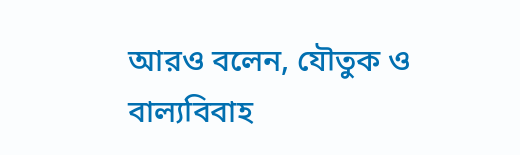আরও বলেন, যৌতুক ও বাল্যবিবাহ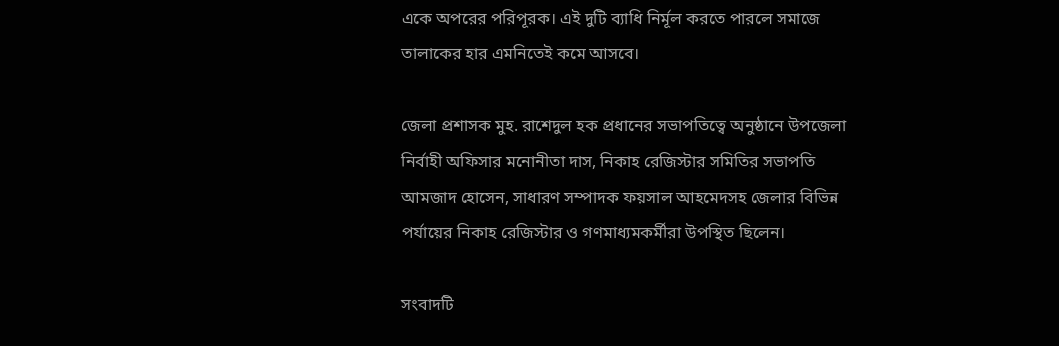একে অপরের পরিপূরক। এই দুটি ব্যাধি নির্মূল করতে পারলে সমাজে তালাকের হার এমনিতেই কমে আসবে।

জেলা প্রশাসক মুহ. রাশেদুল হক প্রধানের সভাপতিত্বে অনুষ্ঠানে উপজেলা নির্বাহী অফিসার মনোনীতা দাস, নিকাহ রেজিস্টার সমিতির সভাপতি আমজাদ হোসেন, সাধারণ সম্পাদক ফয়সাল আহমেদসহ জেলার বিভিন্ন পর্যায়ের নিকাহ রেজিস্টার ও গণমাধ্যমকর্মীরা উপস্থিত ছিলেন।

সংবাদটি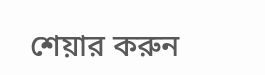শেয়ার করুন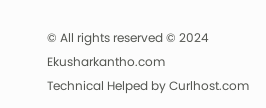© All rights reserved © 2024  Ekusharkantho.com
Technical Helped by Curlhost.com